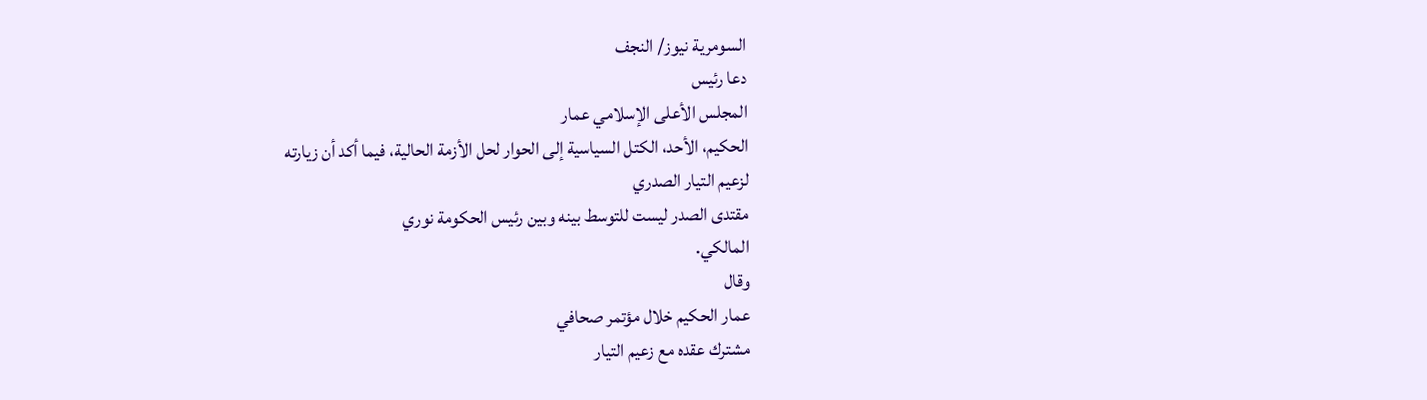السومرية نيوز/ النجف
دعا رئيس
المجلس الأعلى الإسلامي عمار
الحكيم، الأحد، الكتل السياسية إلى الحوار لحل الأزمة الحالية، فيما أكد أن زيارته
لزعيم التيار الصدري
مقتدى الصدر ليست للتوسط بينه وبين رئيس الحكومة نوري
المالكي.
وقال
عمار الحكيم خلال مؤتمر صحافي
مشترك عقده مع زعيم التيار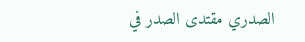الصدري مقتدى الصدر في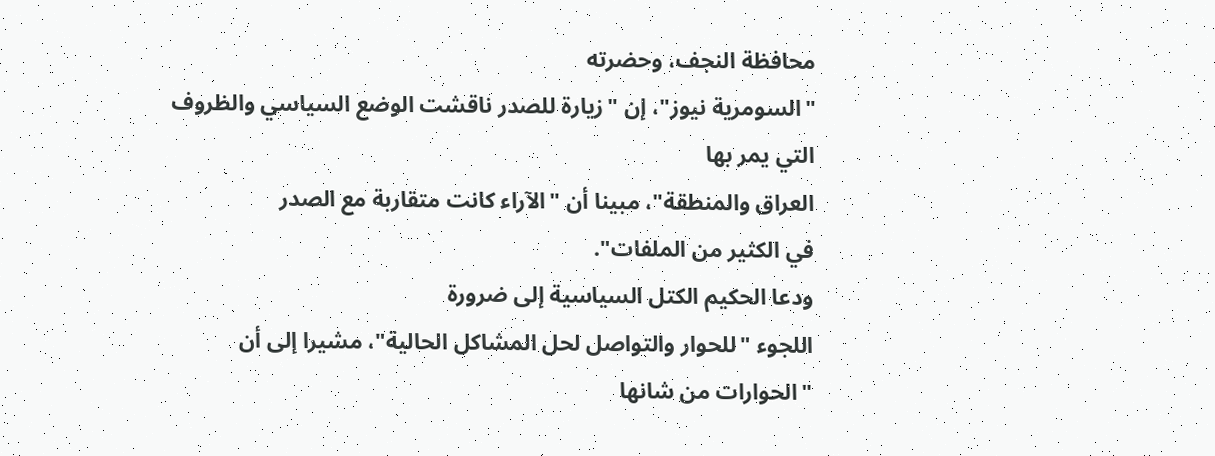محافظة النجف، وحضرته
"السومرية نيوز"، إن "زيارة للصدر ناقشت الوضع السياسي والظروف
التي يمر بها
العراق والمنطقة"، مبينا أن "الآراء كانت متقاربة مع الصدر
في الكثير من الملفات".
ودعا الحكيم الكتل السياسية إلى ضرورة
اللجوء "للحوار والتواصل لحل المشاكل الحالية"، مشيرا إلى أن
"الحوارات من شانها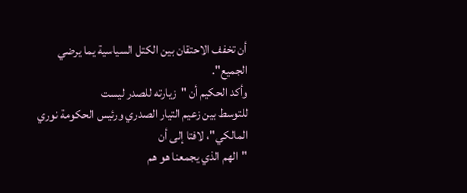أن تخفف الاحتقان بين الكتل السياسية يما يرضي
الجميع".
وأكد الحكيم أن "زيارته للصدر ليست
للتوسط بين زعيم التيار الصدري ورئيس الحكومة نوري المالكي"، لافتا إلى أن
"الهم الذي يجمعنا هو هم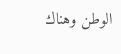الوطن وهناك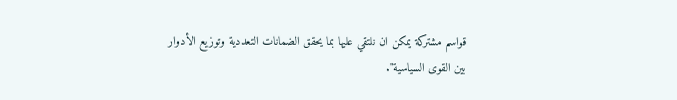قواسم مشتركة يمكن ان نلتقي عليها بما يحقق الضمانات التعددية وتوزيع الأدوار
بين القوى السياسية".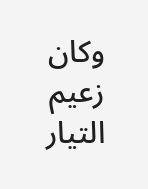وكان زعيم التيار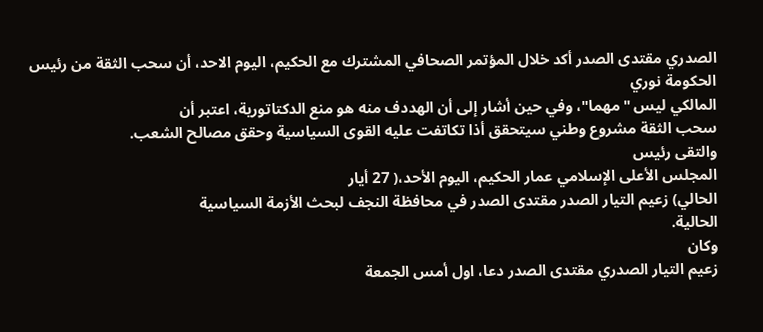الصدري مقتدى الصدر أكد خلال المؤتمر الصحافي المشترك مع الحكيم، اليوم الاحد، أن سحب الثقة من رئيس الحكومة نوري
المالكي ليس "مهما"، وفي حين أشار إلى أن الهددف منه هو منع الدكتاتورية، اعتبر أن
سحب الثقة مشروع وطني سيتحقق أذا تكاتفت عليه القوى السياسية وحقق مصالح الشعب.
والتقى رئيس
المجلس الأعلى الإسلامي عمار الحكيم، اليوم الأحد،( 27 أيار
الحالي) زعيم التيار الصدر مقتدى الصدر في محافظة النجف لبحث الأزمة السياسية
الحالية.
وكان
زعيم التيار الصدري مقتدى الصدر دعا، اول أمس الجمعة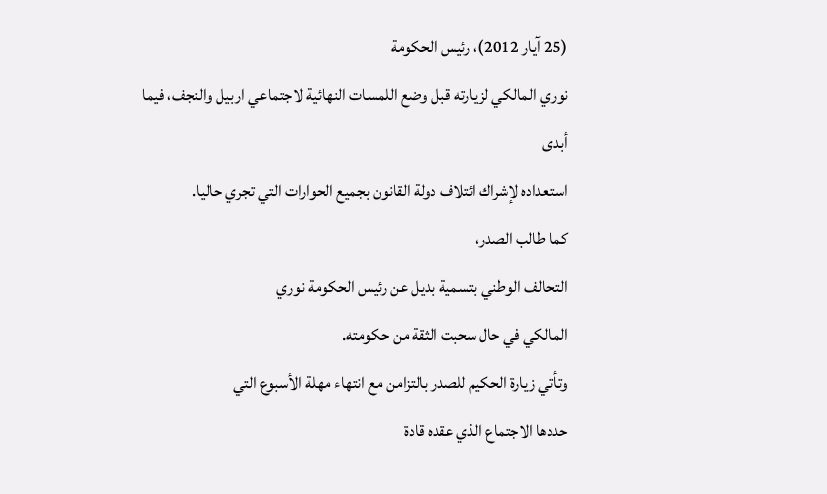(25 آيار 2012)، رئيس الحكومة
نوري المالكي لزيارته قبل وضع اللمسات النهائية لاجتماعي اربيل والنجف، فيما أبدى
استعداده لإشراك ائتلاف دولة القانون بجميع الحوارات التي تجري حاليا.
كما طالب الصدر،
التحالف الوطني بتسمية بديل عن رئيس الحكومة نوري
المالكي في حال سحبت الثقة من حكومته.
وتأتي زيارة الحكيم للصدر بالتزامن مع انتهاء مهلة الأسبوع التي
حددها الاجتماع الذي عقده قادة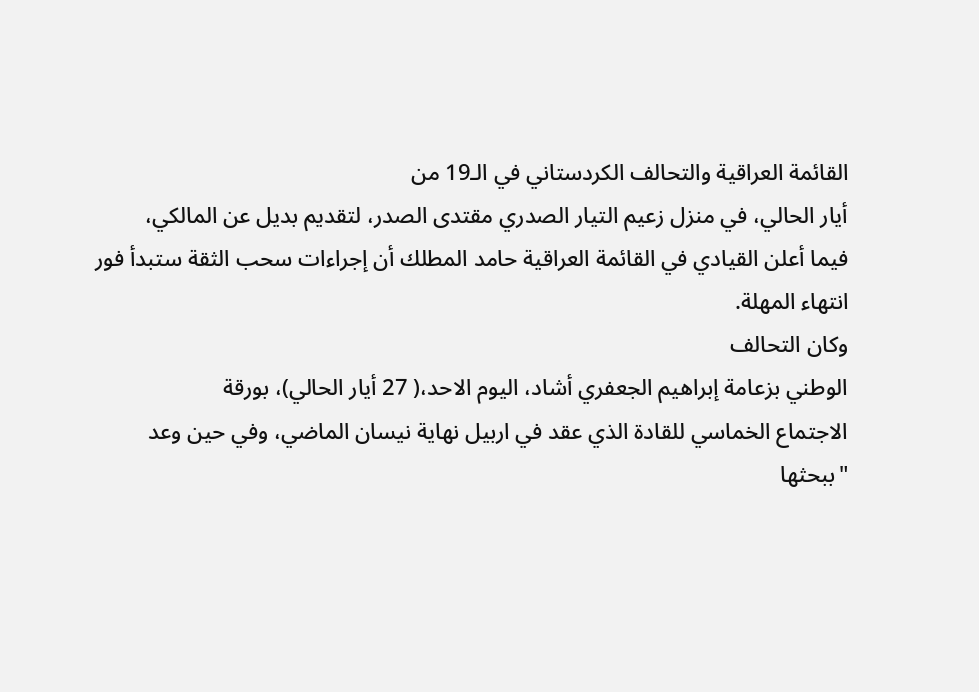القائمة العراقية والتحالف الكردستاني في الـ19 من
أيار الحالي، في منزل زعيم التيار الصدري مقتدى الصدر، لتقديم بديل عن المالكي،
فيما أعلن القيادي في القائمة العراقية حامد المطلك أن إجراءات سحب الثقة ستبدأ فور
انتهاء المهلة.
وكان التحالف
الوطني بزعامة إبراهيم الجعفري أشاد، اليوم الاحد،( 27 أيار الحالي)، بورقة
الاجتماع الخماسي للقادة الذي عقد في اربيل نهاية نيسان الماضي، وفي حين وعد
"ببحثها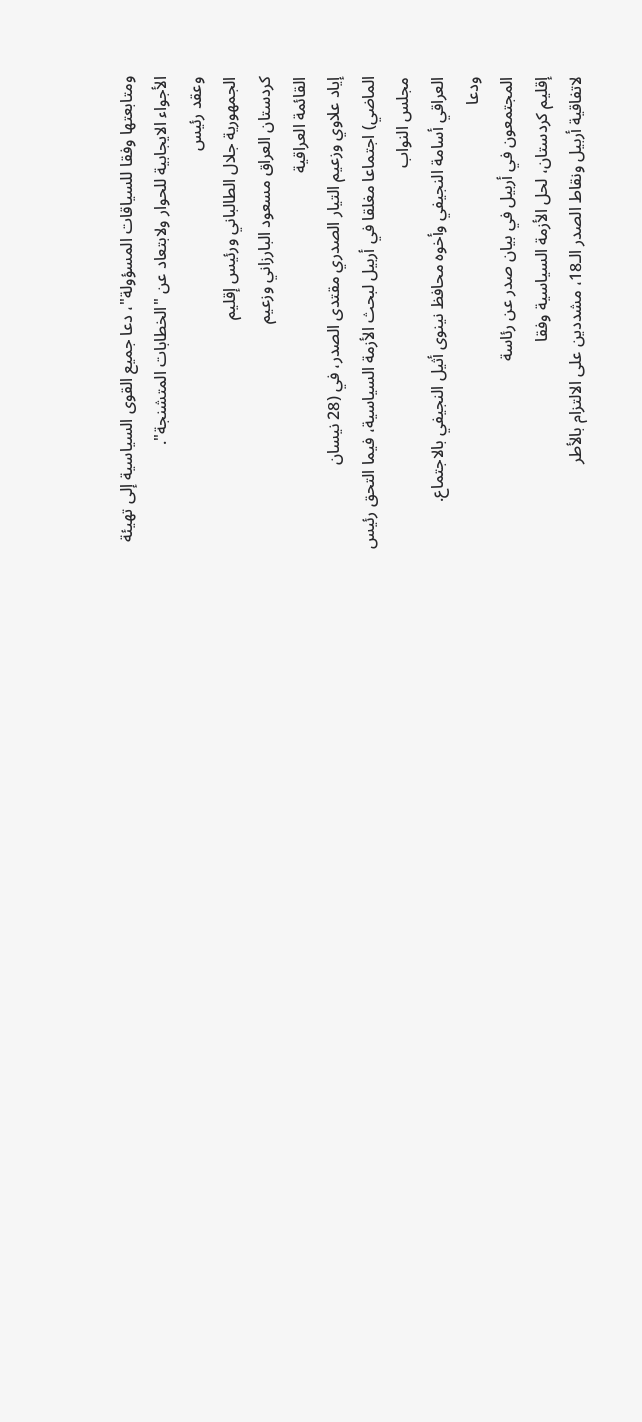ومتابعتها وفقا للسياقات المسؤولة"، دعا جميع القوى السياسية إلى تهيئة
الأجواء الايجابية للحوار ولابتعاد عن "الخطابات المتشنجة".
وعقد رئيس
الجمهورية جلال الطالباني ورئيس إقليم
كردستان العراق مسعود البارزاني وزعيم
القائمة العراقية
إياد علاوي وزعيم التيار الصدري مقتدى الصدر، في (28 نيسان
الماضي) اجتماعا مغلقا في أربيل لبحث الأزمة السياسية، فيما التحق رئيس
مجلس النواب
العراقي أسامة النجيفي وأخوه محافظ نينوى أثيل النجيفي بالاجتماع.
ودعا
المجتمعون في أربيل في بيان صدر عن رئاسة
إقليم كردستان، لحل الأزمة السياسية وفقا
لاتفاقية أربيل ونقاط الصدر الـ18، مشددين على الالتزام بالأطر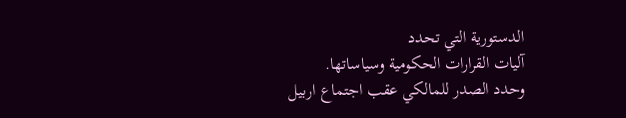الدستورية التي تحدد
آليات القرارات الحكومية وسياساتها.
وحدد الصدر للمالكي عقب اجتماع اربيل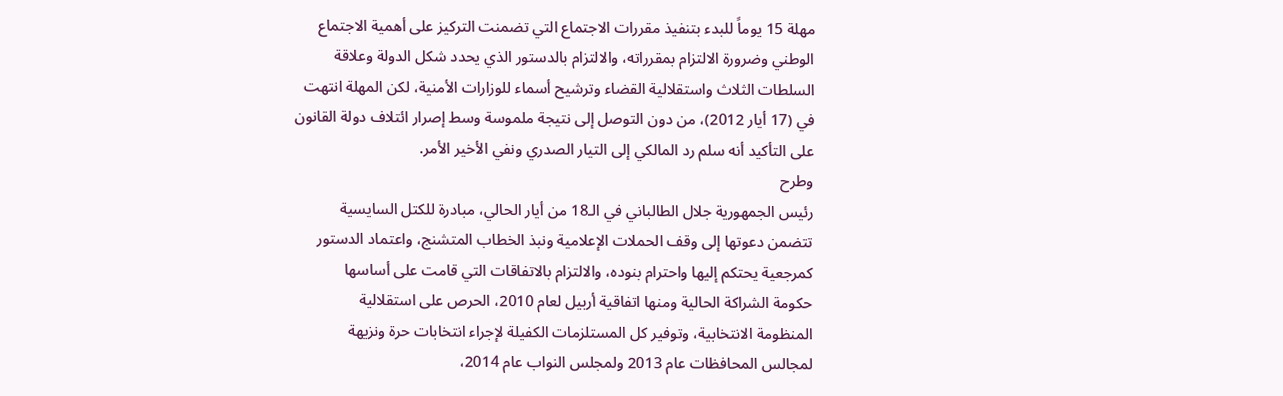مهلة 15 يوماً للبدء بتنفيذ مقررات الاجتماع التي تضمنت التركيز على أهمية الاجتماع
الوطني وضرورة الالتزام بمقرراته، والالتزام بالدستور الذي يحدد شكل الدولة وعلاقة
السلطات الثلاث واستقلالية القضاء وترشيح أسماء للوزارات الأمنية، لكن المهلة انتهت
في (17 أيار 2012)، من دون التوصل إلى نتيجة ملموسة وسط إصرار ائتلاف دولة القانون
على التأكيد أنه سلم رد المالكي إلى التيار الصدري ونفي الأخير الأمر.
وطرح
رئيس الجمهورية جلال الطالباني في الـ18 من أيار الحالي، مبادرة للكتل السايسية
تتضمن دعوتها إلى وقف الحملات الإعلامية ونبذ الخطاب المتشنج، واعتماد الدستور
كمرجعية يحتكم إليها واحترام بنوده، والالتزام بالاتفاقات التي قامت على أساسها
حكومة الشراكة الحالية ومنها اتفاقية أربيل لعام 2010، الحرص على استقلالية
المنظومة الانتخابية، وتوفير كل المستلزمات الكفيلة لإجراء انتخابات حرة ونزيهة
لمجالس المحافظات عام 2013 ولمجلس النواب عام 2014،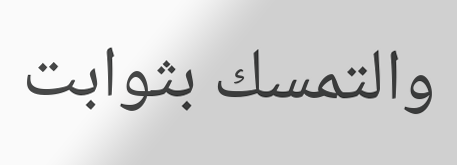والتمسك بثوابت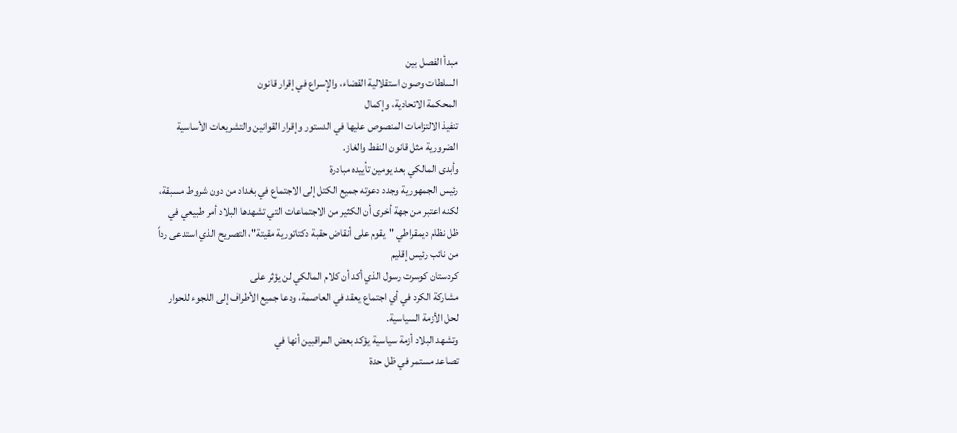مبدأ الفصل بين
السلطات وصون استقلالية القضاء، والإسراع في إقرار قانون
المحكمة الاتحادية، وإكمال
تنفيذ الالتزامات المنصوص عليها في الدستور وإقرار القوانين والتشريعات الأساسية
الضرورية مثل قانون النفط والغاز.
وأبدى المالكي بعد يومين تأييده مبادرة
رئيس الجمهورية وجدد دعوته جميع الكتل إلى الاجتماع في بغداد من دون شروط مسبقة،
لكنه اعتبر من جهة أخرى أن الكثير من الاجتماعات التي تشهدها البلاد أمر طبيعي في
ظل نظام ديمقراطي "يقوم على أنقاض حقبة دكتاتورية مقيتة"، التصريح الذي استدعى رداً
من نائب رئيس إقليم
كردستان كوسرت رسول الذي أكد أن كلام المالكي لن يؤثر على
مشاركة الكرد في أي اجتماع يعقد في العاصمة، ودعا جميع الأطراف إلى اللجوء للحوار
لحل الأزمة السياسية.
وتشهد البلاد أزمة سياسية يؤكد بعض المراقبين أنها في
تصاعد مستمر في ظل حدة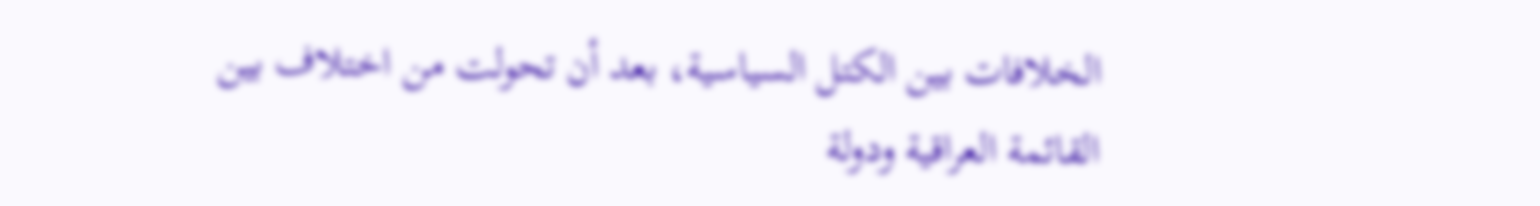الخلافات بين الكتل السياسية، بعد أن تحولت من اختلاف بين
القائمة العراقية ودولة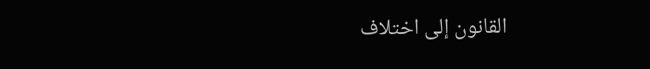القانون إلى اختلاف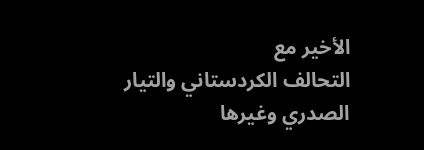الأخير مع
التحالف الكردستاني والتيار
الصدري وغيرها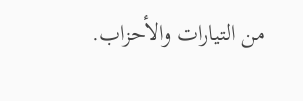من التيارات والأحزاب.